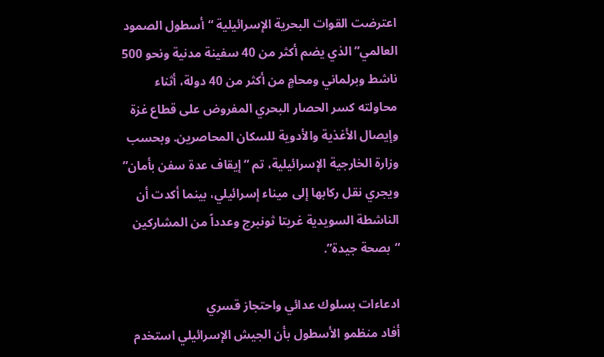اعترضت القوات البحرية الإسرائيلية “أسطول الصمود العالمي” الذي يضم أكثر من 40 سفينة مدنية ونحو 500 ناشط وبرلماني ومحامٍ من أكثر من 40 دولة، أثناء محاولته كسر الحصار البحري المفروض على قطاع غزة وإيصال الأغذية والأدوية للسكان المحاصرين. وبحسب وزارة الخارجية الإسرائيلية، تم “إيقاف عدة سفن بأمان” ويجري نقل ركابها إلى ميناء إسرائيلي، بينما أكدت أن الناشطة السويدية غريتا ثونبرج وعدداً من المشاركين “بصحة جيدة”.

ادعاءات بسلوك عدائي واحتجاز قسري
أفاد منظمو الأسطول بأن الجيش الإسرائيلي استخدم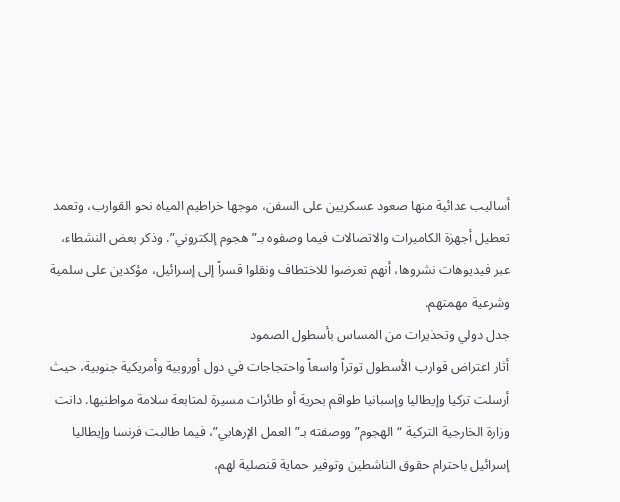أساليب عدائية منها صعود عسكريين على السفن، موجها خراطيم المياه نحو القوارب، وتعمد تعطيل أجهزة الكاميرات والاتصالات فيما وصفوه بـ”هجوم إلكتروني”. وذكر بعض النشطاء، عبر فيديوهات نشروها، أنهم تعرضوا للاختطاف ونقلوا قسراً إلى إسرائيل، مؤكدين على سلمية وشرعية مهمتهم.
جدل دولي وتحذيرات من المساس بأسطول الصمود
أثار اعتراض قوارب الأسطول توتراً واسعاً واحتجاجات في دول أوروبية وأمريكية جنوبية، حيث أرسلت تركيا وإيطاليا وإسبانيا طواقم بحرية أو طائرات مسيرة لمتابعة سلامة مواطنيها. دانت وزارة الخارجية التركية “الهجوم” ووصفته بـ”العمل الإرهابي”، فيما طالبت فرنسا وإيطاليا إسرائيل باحترام حقوق الناشطين وتوفير حماية قنصلية لهم،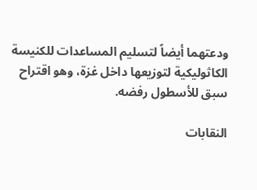ودعتهما أيضاً لتسليم المساعدات للكنيسة الكاثوليكية لتوزيعها داخل غزة، وهو اقتراح سبق للأسطول رفضه.

النقابات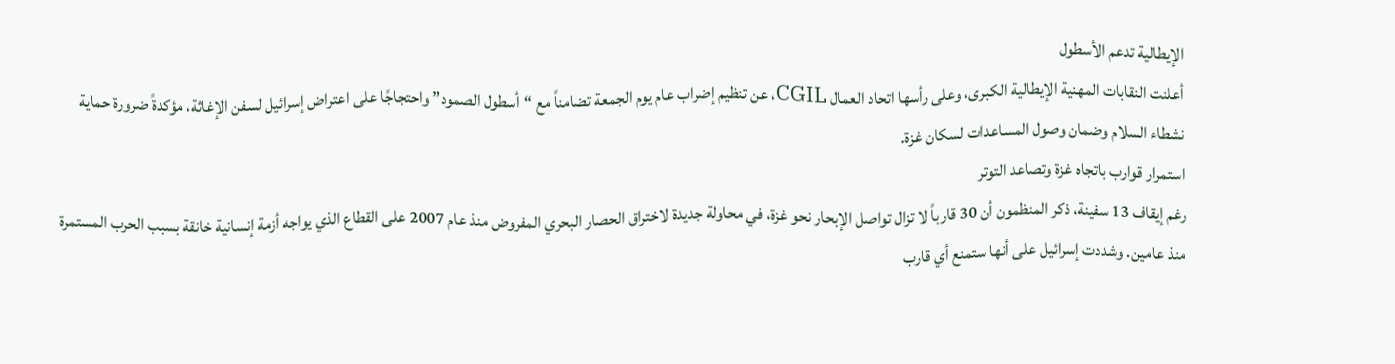الإيطالية تدعم الأسطول
أعلنت النقابات المهنية الإيطالية الكبرى، وعلى رأسها اتحاد العمال CGIL، عن تنظيم إضراب عام يوم الجمعة تضامناً مع “أسطول الصمود” واحتجاجًا على اعتراض إسرائيل لسفن الإغاثة، مؤكدةً ضرورة حماية نشطاء السلام وضمان وصول المساعدات لسكان غزة.
استمرار قوارب باتجاه غزة وتصاعد التوتر
رغم إيقاف 13 سفينة، ذكر المنظمون أن 30 قارباً لا تزال تواصل الإبحار نحو غزة، في محاولة جديدة لاختراق الحصار البحري المفروض منذ عام 2007 على القطاع الذي يواجه أزمة إنسانية خانقة بسبب الحرب المستمرة منذ عامين. وشددت إسرائيل على أنها ستمنع أي قارب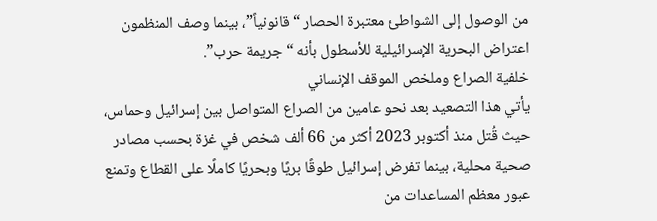من الوصول إلى الشواطئ معتبرة الحصار “قانونياً”، بينما وصف المنظمون اعتراض البحرية الإسرائيلية للأسطول بأنه “جريمة حرب”.
خلفية الصراع وملخص الموقف الإنساني
يأتي هذا التصعيد بعد نحو عامين من الصراع المتواصل بين إسرائيل وحماس، حيث قُتل منذ أكتوبر 2023 أكثر من 66 ألف شخص في غزة بحسب مصادر صحية محلية، بينما تفرض إسرائيل طوقًا بريًا وبحريًا كاملًا على القطاع وتمنع عبور معظم المساعدات من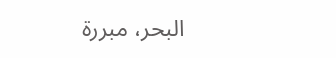البحر، مبررة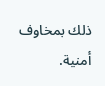ذلك بمخاوف أمنية.